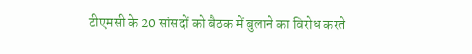टीएमसी के 20 सांसदों को बैठक में बुलाने का विरोध करते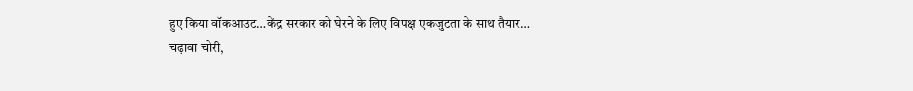हुए किया वॉकआउट…केंद्र सरकार को घेरने के लिए विपक्ष एकजुटता के साथ तैयार…
चढ़ावा चोरी,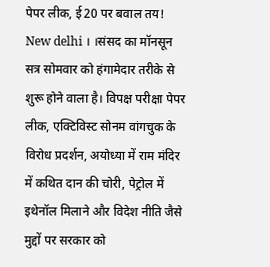पेपर लीक, ई20 पर बवाल तय!
New delhi । ।संसद का मॉनसून सत्र सोमवार को हंगामेदार तरीके से शुरू होने वाला है। विपक्ष परीक्षा पेपर लीक, एक्टिविस्ट सोनम वांगचुक के विरोध प्रदर्शन, अयोध्या में राम मंदिर में कथित दान की चोरी, पेट्रोल में इथेनॉल मिलाने और विदेश नीति जैसे मुद्दों पर सरकार को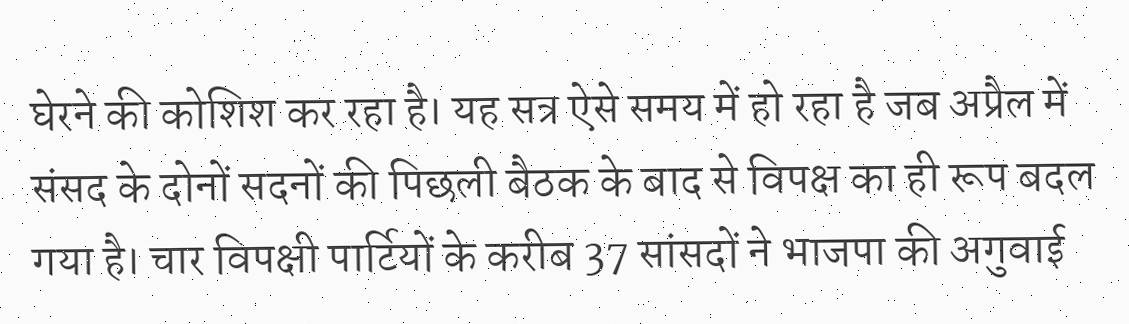घेरने की कोशिश कर रहा है। यह सत्र ऐसे समय में हो रहा है जब अप्रैल में संसद के दोनों सदनों की पिछली बैठक के बाद से विपक्ष का ही रूप बदल गया है। चार विपक्षी पार्टियों के करीब 37 सांसदों ने भाजपा की अगुवाई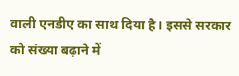वाली एनडीए का साथ दिया है। इससे सरकार को संख्या बढ़ाने में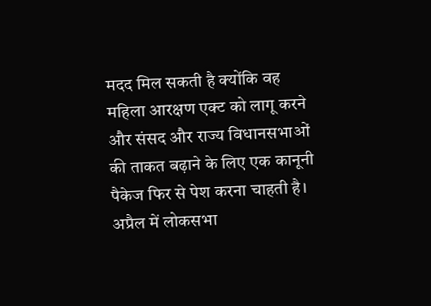मदद मिल सकती है क्योंकि वह महिला आरक्षण एक्ट को लागू करने और संसद और राज्य विधानसभाओं की ताकत बढ़ाने के लिए एक कानूनी पैकेज फिर से पेश करना चाहती है। अप्रैल में लोकसभा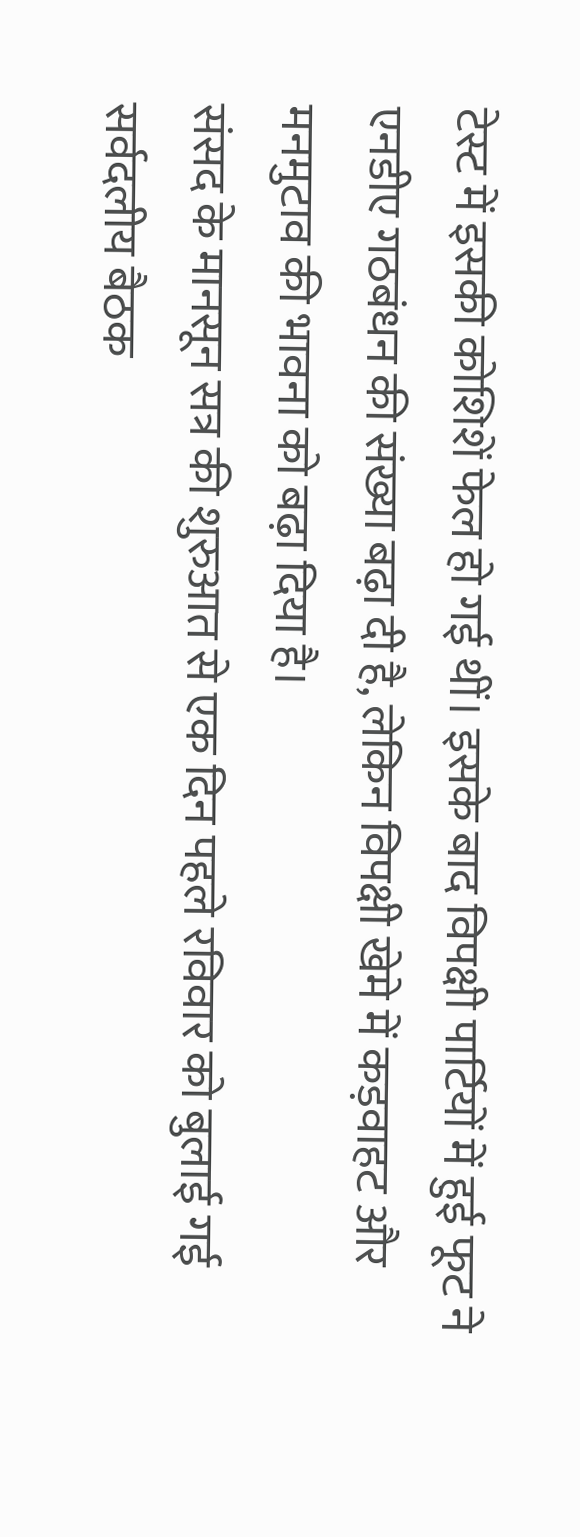टेस्ट में इसकी कोशिशें फेल हो गई थीं। इसके बाद विपक्षी पार्टियों में हुई फूट ने एनडीए गठबंधन की संख्या बढ़ा दी है, लेकिन विपक्षी खेमे में कड़वाहट और मनमुटाव की भावना को बढ़ा दिया है।
संसद के मानसून सत्र की शुरुआत से एक दिन पहले रविवार को बुलाई गई सर्वदलीय बैठक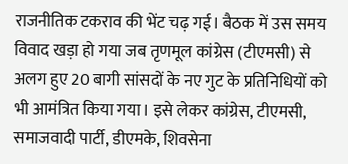राजनीतिक टकराव की भेंट चढ़ गई। बैठक में उस समय विवाद खड़ा हो गया जब तृणमूल कांग्रेस (टीएमसी) से अलग हुए 20 बागी सांसदों के नए गुट के प्रतिनिधियों को भी आमंत्रित किया गया। इसे लेकर कांग्रेस, टीएमसी, समाजवादी पार्टी, डीएमके, शिवसेना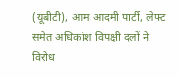(यूबीटी), आम आदमी पार्टी, लेफ्ट समेत अधिकांश विपक्षी दलों ने विरोध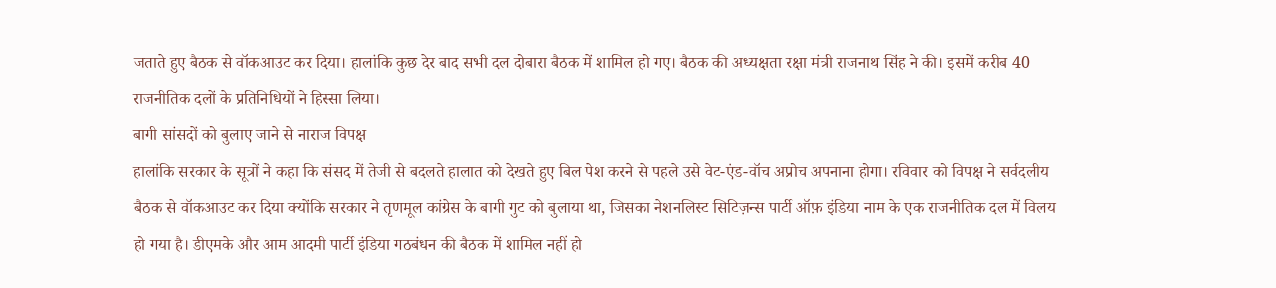जताते हुए बैठक से वॉकआउट कर दिया। हालांकि कुछ देर बाद सभी दल दोबारा बैठक में शामिल हो गए। बैठक की अध्यक्षता रक्षा मंत्री राजनाथ सिंह ने की। इसमें करीब 40 राजनीतिक दलों के प्रतिनिधियों ने हिस्सा लिया।
बागी सांसदों को बुलाए जाने से नाराज विपक्ष
हालांकि सरकार के सूत्रों ने कहा कि संसद में तेजी से बदलते हालात को देखते हुए बिल पेश करने से पहले उसे वेट-एंड-वॉच अप्रोच अपनाना होगा। रविवार को विपक्ष ने सर्वदलीय बैठक से वॉकआउट कर दिया क्योंकि सरकार ने तृणमूल कांग्रेस के बागी गुट को बुलाया था, जिसका नेशनलिस्ट सिटिज़न्स पार्टी ऑफ़ इंडिया नाम के एक राजनीतिक दल में विलय हो गया है। डीएमके और आम आदमी पार्टी इंडिया गठबंधन की बैठक में शामिल नहीं हो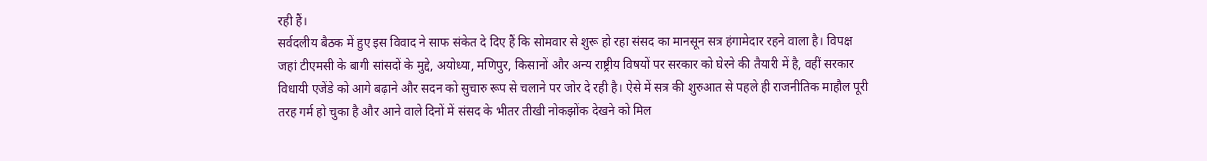रही हैं।
सर्वदलीय बैठक में हुए इस विवाद ने साफ संकेत दे दिए हैं कि सोमवार से शुरू हो रहा संसद का मानसून सत्र हंगामेदार रहने वाला है। विपक्ष जहां टीएमसी के बागी सांसदों के मुद्दे, अयोध्या, मणिपुर, किसानों और अन्य राष्ट्रीय विषयों पर सरकार को घेरने की तैयारी में है, वहीं सरकार विधायी एजेंडे को आगे बढ़ाने और सदन को सुचारु रूप से चलाने पर जोर दे रही है। ऐसे में सत्र की शुरुआत से पहले ही राजनीतिक माहौल पूरी तरह गर्म हो चुका है और आने वाले दिनों में संसद के भीतर तीखी नोकझोंक देखने को मिल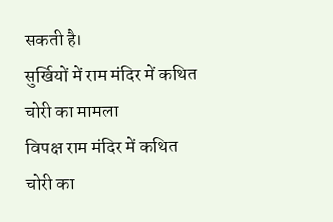सकती है।
सुर्खियों में राम मंदिर में कथित चोरी का मामला
विपक्ष राम मंदिर में कथित चोरी का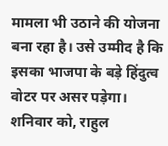मामला भी उठाने की योजना बना रहा है। उसे उम्मीद है कि इसका भाजपा के बड़े हिंदुत्व वोटर पर असर पड़ेगा। शनिवार को, राहुल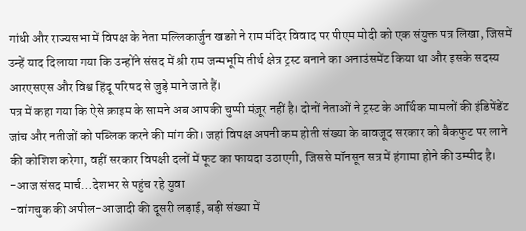गांधी और राज्यसभा में विपक्ष के नेता मल्लिकार्जुन खडग़े ने राम मंदिर विवाद पर पीएम मोदी को एक संयुक्त पत्र लिखा, जिसमें उन्हें याद दिलाया गया कि उन्होंने संसद में श्री राम जन्मभूमि तीर्थ क्षेत्र ट्रस्ट बनाने का अनाउंसमेंट किया था और इसके सदस्य आरएसएस और विश्व हिंदू परिषद से जुड़े माने जाते हैं।
पत्र में कहा गया कि ऐसे क्राइम के सामने अब आपकी चुप्पी मंज़ूर नहीं है। दोनों नेताओं ने ट्रस्ट के आर्थिक मामलों की इंडिपेंडेंट जांच और नतीजों को पब्लिक करने की मांग की। जहां विपक्ष अपनी कम होती संख्या के बावजूद सरकार को बैकफुट पर लाने की कोशिश करेगा, वहीं सरकार विपक्षी दलों में फूट का फायदा उठाएगी, जिससे मॉनसून सत्र में हंगामा होने की उम्मीद है।
-आज संसद मार्च…देशभर से पहुंच रहे युवा
-वांगचुक की अपील-आजादी की दूसरी लड़ाई, बड़ी संख्या में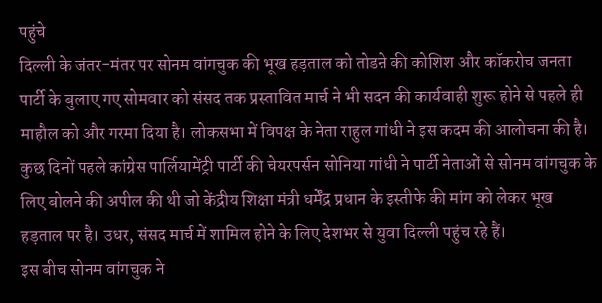पहुंचे
दिल्ली के जंतर-मंतर पर सोनम वांगचुक की भूख हड़ताल को तोडऩे की कोशिश और कॉकरोच जनता पार्टी के बुलाए गए सोमवार को संसद तक प्रस्तावित मार्च ने भी सदन की कार्यवाही शुरू होने से पहले ही माहौल को और गरमा दिया है। लोकसभा में विपक्ष के नेता राहुल गांधी ने इस कदम की आलोचना की है। कुछ दिनों पहले कांग्रेस पार्लियामेंट्री पार्टी की चेयरपर्सन सोनिया गांधी ने पार्टी नेताओं से सोनम वांगचुक के लिए बोलने की अपील की थी जो केंद्रीय शिक्षा मंत्री धर्मेंद्र प्रधान के इस्तीफे की मांग को लेकर भूख हड़ताल पर है। उधर, संसद मार्च में शामिल होने के लिए देशभर से युवा दिल्ली पहुंच रहे हैं।
इस बीच सोनम वांगचुक ने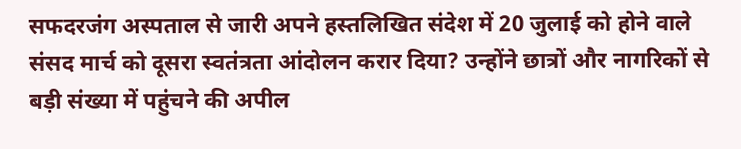सफदरजंग अस्पताल से जारी अपने हस्तलिखित संदेश में 20 जुलाई को होने वाले संसद मार्च को दूसरा स्वतंत्रता आंदोलन करार दिया? उन्होंने छात्रों और नागरिकों से बड़ी संख्या में पहुंचने की अपील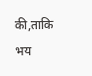की,ताकि भय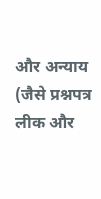और अन्याय (जैसे प्रश्नपत्र लीक और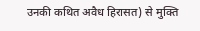उनकी कथित अवैध हिरासत) से मुक्ति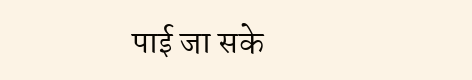पाई जा सके